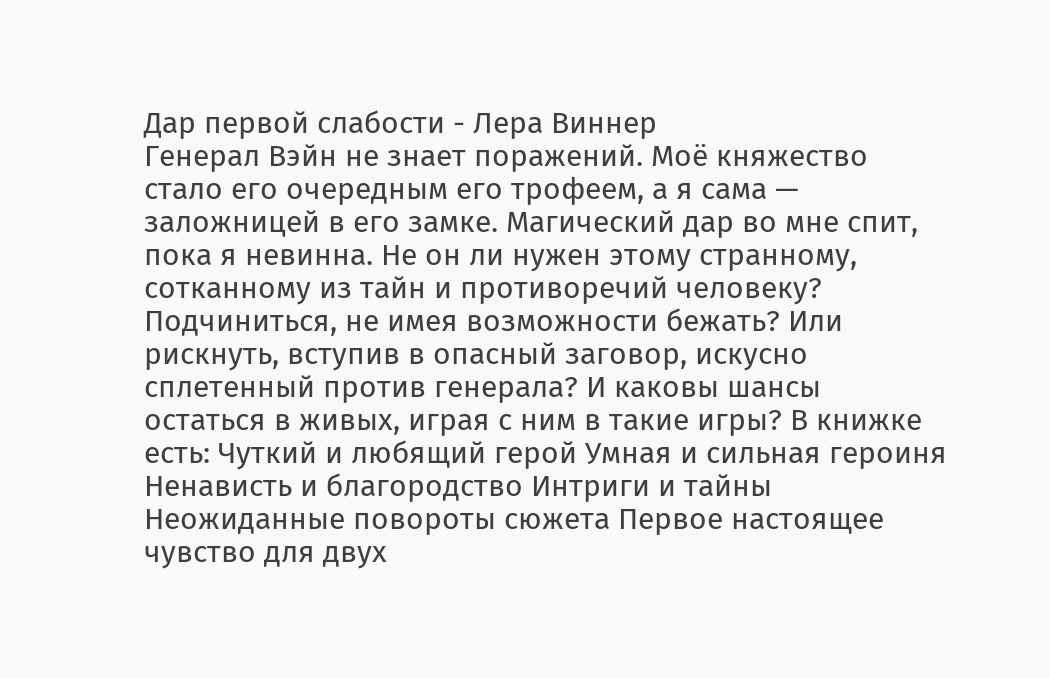Дар первой слабости - Лера Виннер
Генерал Вэйн не знает поражений. Моё княжество стало его очередным его трофеем, а я сама — заложницей в его замке. Магический дар во мне спит, пока я невинна. Не он ли нужен этому странному, сотканному из тайн и противоречий человеку? Подчиниться, не имея возможности бежать? Или рискнуть, вступив в опасный заговор, искусно сплетенный против генерала? И каковы шансы остаться в живых, играя с ним в такие игры? В книжке есть: Чуткий и любящий герой Умная и сильная героиня Ненависть и благородство Интриги и тайны Неожиданные повороты сюжета Первое настоящее чувство для двух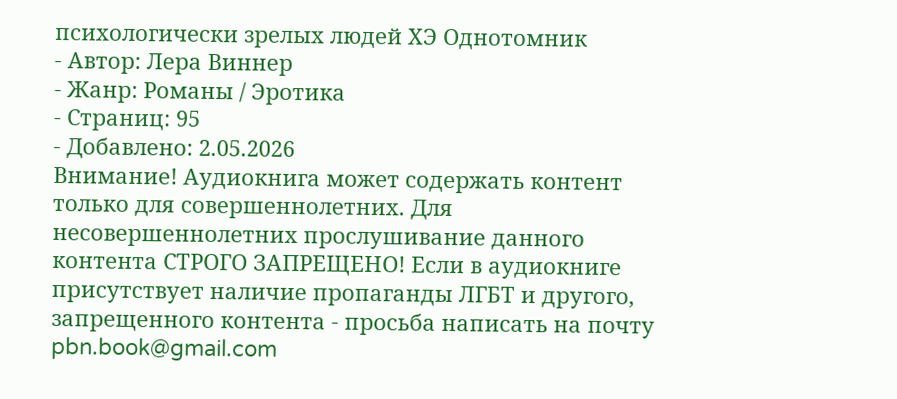психологически зрелых людей ХЭ Однотомник
- Автор: Лера Виннер
- Жанр: Романы / Эротика
- Страниц: 95
- Добавлено: 2.05.2026
Внимание! Аудиокнига может содержать контент только для совершеннолетних. Для несовершеннолетних прослушивание данного контента СТРОГО ЗАПРЕЩЕНО! Если в аудиокниге присутствует наличие пропаганды ЛГБТ и другого, запрещенного контента - просьба написать на почту pbn.book@gmail.com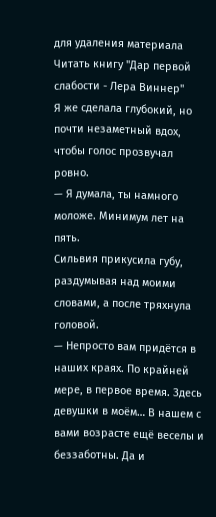для удаления материала
Читать книгу "Дар первой слабости - Лера Виннер"
Я же сделала глубокий, но почти незаметный вдох, чтобы голос прозвучал ровно.
— Я думала, ты намного моложе. Минимум лет на пять.
Сильвия прикусила губу, раздумывая над моими словами, а после тряхнула головой.
— Непросто вам придётся в наших краях. По крайней мере, в первое время. Здесь девушки в моём… В нашем с вами возрасте ещё веселы и беззаботны. Да и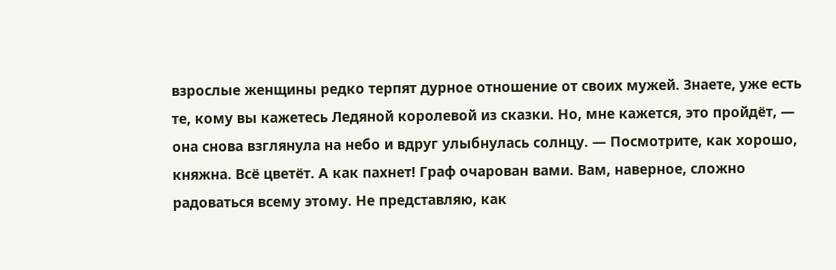взрослые женщины редко терпят дурное отношение от своих мужей. Знаете, уже есть те, кому вы кажетесь Ледяной королевой из сказки. Но, мне кажется, это пройдёт, — она снова взглянула на небо и вдруг улыбнулась солнцу. — Посмотрите, как хорошо, княжна. Всё цветёт. А как пахнет! Граф очарован вами. Вам, наверное, сложно радоваться всему этому. Не представляю, как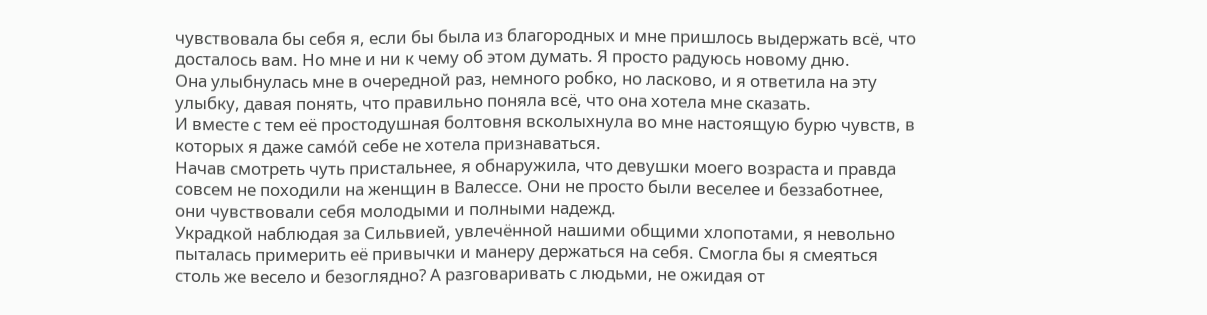чувствовала бы себя я, если бы была из благородных и мне пришлось выдержать всё, что досталось вам. Но мне и ни к чему об этом думать. Я просто радуюсь новому дню.
Она улыбнулась мне в очередной раз, немного робко, но ласково, и я ответила на эту улыбку, давая понять, что правильно поняла всё, что она хотела мне сказать.
И вместе с тем её простодушная болтовня всколыхнула во мне настоящую бурю чувств, в которых я даже само́й себе не хотела признаваться.
Начав смотреть чуть пристальнее, я обнаружила, что девушки моего возраста и правда совсем не походили на женщин в Валессе. Они не просто были веселее и беззаботнее, они чувствовали себя молодыми и полными надежд.
Украдкой наблюдая за Сильвией, увлечённой нашими общими хлопотами, я невольно пыталась примерить её привычки и манеру держаться на себя. Смогла бы я смеяться столь же весело и безоглядно? А разговаривать с людьми, не ожидая от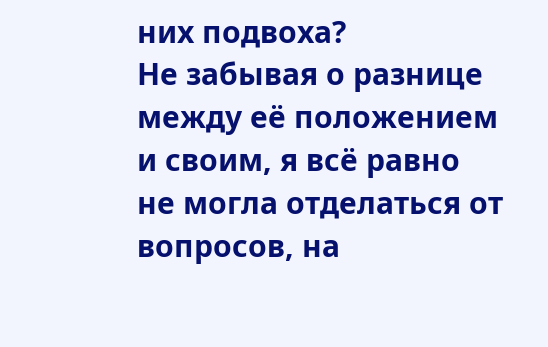них подвоха?
Не забывая о разнице между её положением и своим, я всё равно не могла отделаться от вопросов, на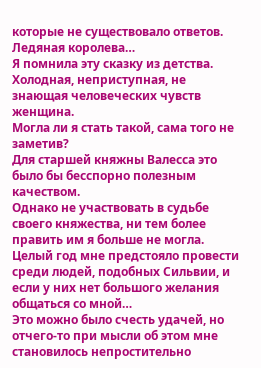которые не существовало ответов.
Ледяная королева…
Я помнила эту сказку из детства. Холодная, неприступная, не знающая человеческих чувств женщина.
Могла ли я стать такой, сама того не заметив?
Для старшей княжны Валесса это было бы бесспорно полезным качеством.
Однако не участвовать в судьбе своего княжества, ни тем более править им я больше не могла. Целый год мне предстояло провести среди людей, подобных Сильвии, и если у них нет большого желания общаться со мной…
Это можно было счесть удачей, но отчего-то при мысли об этом мне становилось непростительно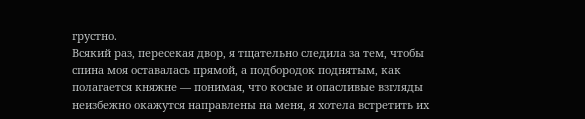грустно.
Всякий раз, пересекая двор, я тщательно следила за тем, чтобы спина моя оставалась прямой, а подбородок поднятым, как полагается княжне — понимая, что косые и опасливые взгляды неизбежно окажутся направлены на меня, я хотела встретить их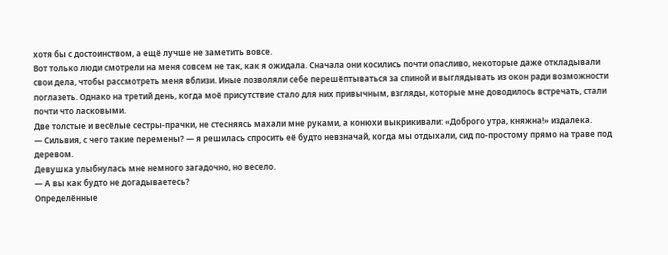хотя бы с достоинством, а ещё лучше не заметить вовсе.
Вот только люди смотрели на меня совсем не так, как я ожидала. Сначала они косились почти опасливо, некоторые даже откладывали свои дела, чтобы рассмотреть меня вблизи. Иные позволяли себе перешёптываться за спиной и выглядывать из окон ради возможности поглазеть. Однако на третий день, когда моё присутствие стало для них привычным, взгляды, которые мне доводилось встречать, стали почти что ласковыми.
Две толстые и весёлые сестры-прачки, не стесняясь махали мне руками, а конюхи выкрикивали: «Доброго утра, княжна!» издалека.
— Сильвия, с чего такие перемены? — я решилась спросить её будто невзначай, когда мы отдыхали, сид по-простому прямо на траве под деревом.
Девушка улыбнулась мне немного загадочно, но весело.
— А вы как будто не догадываетесь?
Определённые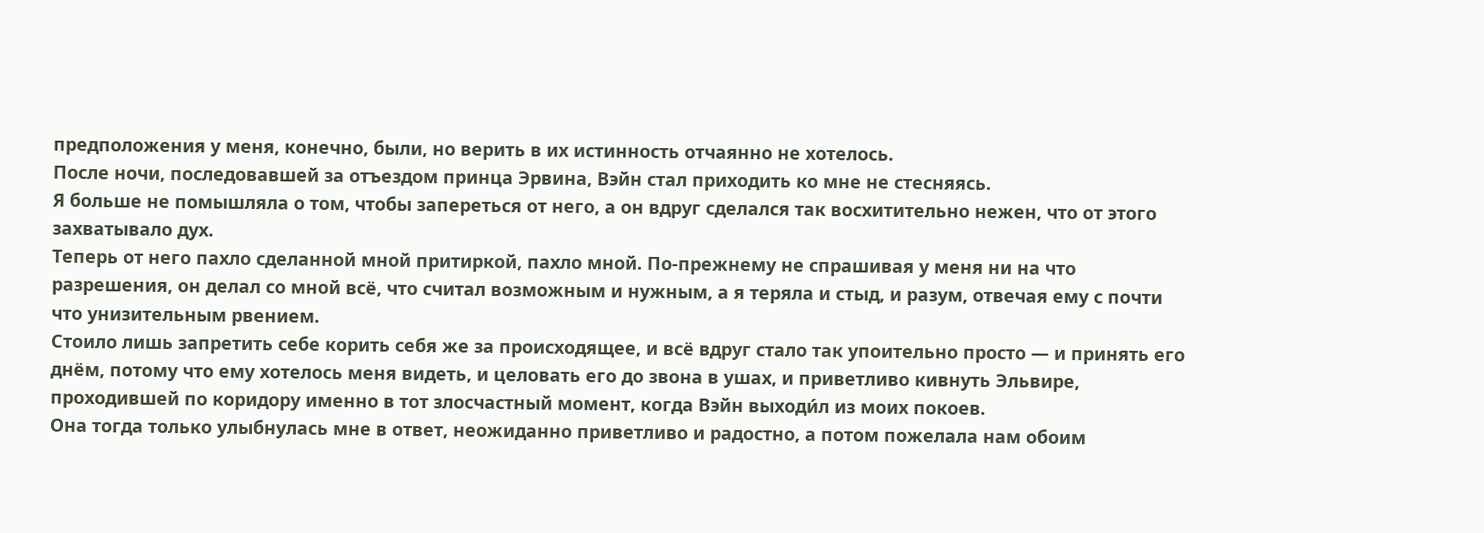предположения у меня, конечно, были, но верить в их истинность отчаянно не хотелось.
После ночи, последовавшей за отъездом принца Эрвина, Вэйн стал приходить ко мне не стесняясь.
Я больше не помышляла о том, чтобы запереться от него, а он вдруг сделался так восхитительно нежен, что от этого захватывало дух.
Теперь от него пахло сделанной мной притиркой, пахло мной. По-прежнему не спрашивая у меня ни на что разрешения, он делал со мной всё, что считал возможным и нужным, а я теряла и стыд, и разум, отвечая ему с почти что унизительным рвением.
Стоило лишь запретить себе корить себя же за происходящее, и всё вдруг стало так упоительно просто — и принять его днём, потому что ему хотелось меня видеть, и целовать его до звона в ушах, и приветливо кивнуть Эльвире, проходившей по коридору именно в тот злосчастный момент, когда Вэйн выходи́л из моих покоев.
Она тогда только улыбнулась мне в ответ, неожиданно приветливо и радостно, а потом пожелала нам обоим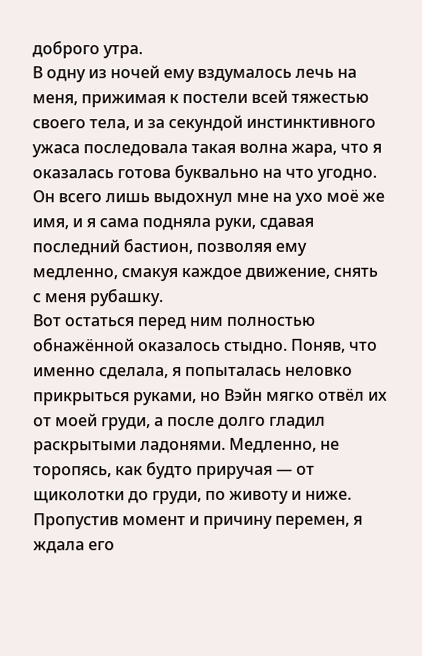доброго утра.
В одну из ночей ему вздумалось лечь на меня, прижимая к постели всей тяжестью своего тела, и за секундой инстинктивного ужаса последовала такая волна жара, что я оказалась готова буквально на что угодно.
Он всего лишь выдохнул мне на ухо моё же имя, и я сама подняла руки, сдавая последний бастион, позволяя ему медленно, смакуя каждое движение, снять с меня рубашку.
Вот остаться перед ним полностью обнажённой оказалось стыдно. Поняв, что именно сделала, я попыталась неловко прикрыться руками, но Вэйн мягко отвёл их от моей груди, а после долго гладил раскрытыми ладонями. Медленно, не торопясь, как будто приручая — от щиколотки до груди, по животу и ниже.
Пропустив момент и причину перемен, я ждала его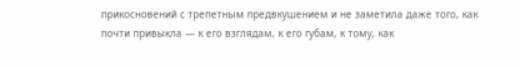прикосновений с трепетным предвкушением и не заметила даже того, как почти привыкла — к его взглядам, к его губам, к тому, как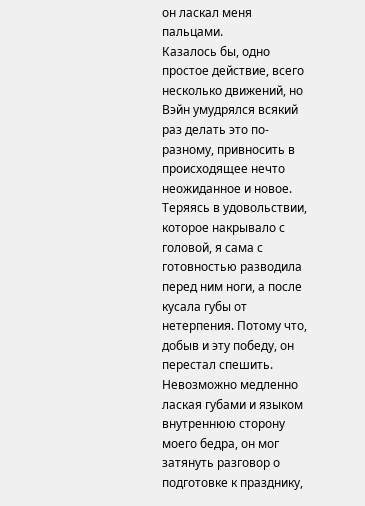он ласкал меня пальцами.
Казалось бы, одно простое действие, всего несколько движений, но Вэйн умудрялся всякий раз делать это по-разному, привносить в происходящее нечто неожиданное и новое. Теряясь в удовольствии, которое накрывало с головой, я сама с готовностью разводила перед ним ноги, а после кусала губы от нетерпения. Потому что, добыв и эту победу, он перестал спешить. Невозможно медленно лаская губами и языком внутреннюю сторону моего бедра, он мог затянуть разговор о подготовке к празднику,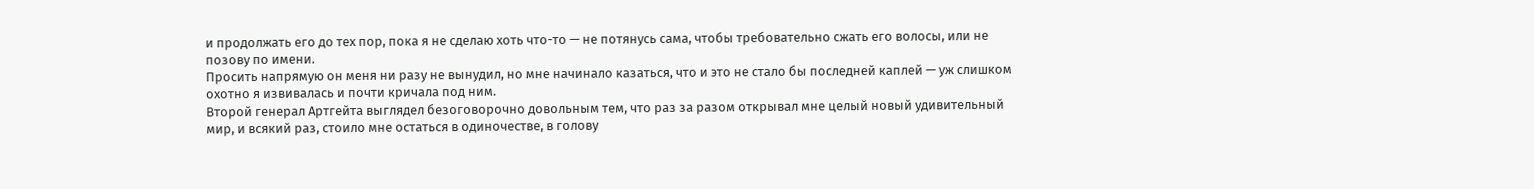и продолжать его до тех пор, пока я не сделаю хоть что-то — не потянусь сама, чтобы требовательно сжать его волосы, или не позову по имени.
Просить напрямую он меня ни разу не вынудил, но мне начинало казаться, что и это не стало бы последней каплей — уж слишком охотно я извивалась и почти кричала под ним.
Второй генерал Артгейта выглядел безоговорочно довольным тем, что раз за разом открывал мне целый новый удивительный мир, и всякий раз, стоило мне остаться в одиночестве, в голову